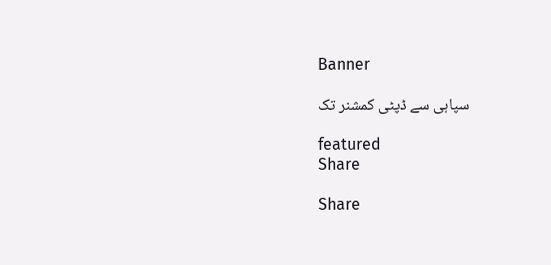Banner

سپاہی سے ڈپٹی کمشنر تک

featured
Share

Share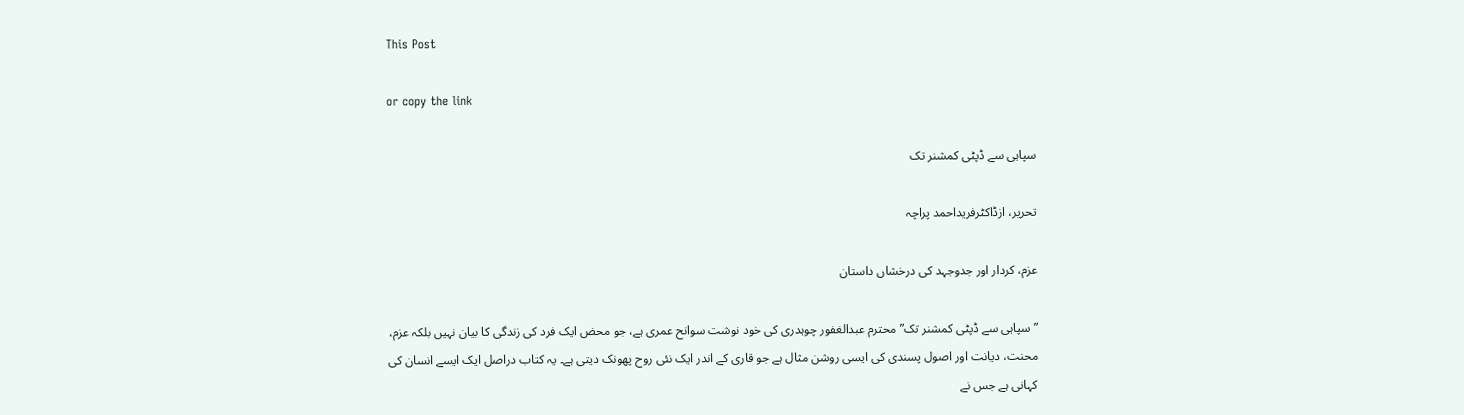This Post

or copy the link

سپاہی سے ڈپٹی کمشنر تک

تحریر، ازڈاکٹرفریداحمد پراچہ

عزم، کردار اور جدوجہد کی درخشاں داستان

”سپاہی سے ڈپٹی کمشنر تک” محترم عبدالغفور چوہدری کی خود نوشت سوانح عمری ہے، جو محض ایک فرد کی زندگی کا بیان نہیں بلکہ عزم، محنت، دیانت اور اصول پسندی کی ایسی روشن مثال ہے جو قاری کے اندر ایک نئی روح پھونک دیتی ہے۔ یہ کتاب دراصل ایک ایسے انسان کی کہانی ہے جس نے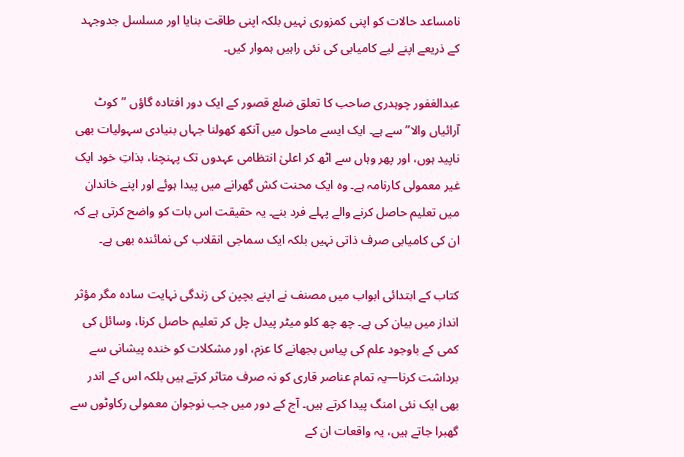نامساعد حالات کو اپنی کمزوری نہیں بلکہ اپنی طاقت بنایا اور مسلسل جدوجہد کے ذریعے اپنے لیے کامیابی کی نئی راہیں ہموار کیں۔

عبدالغفور چوہدری صاحب کا تعلق ضلع قصور کے ایک دور افتادہ گاؤں ”کوٹ آرائیاں والا” سے ہے۔ ایک ایسے ماحول میں آنکھ کھولنا جہاں بنیادی سہولیات بھی ناپید ہوں، اور پھر وہاں سے اٹھ کر اعلیٰ انتظامی عہدوں تک پہنچنا، بذاتِ خود ایک غیر معمولی کارنامہ ہے۔ وہ ایک محنت کش گھرانے میں پیدا ہوئے اور اپنے خاندان میں تعلیم حاصل کرنے والے پہلے فرد بنے۔ یہ حقیقت اس بات کو واضح کرتی ہے کہ ان کی کامیابی صرف ذاتی نہیں بلکہ ایک سماجی انقلاب کی نمائندہ بھی ہے۔

کتاب کے ابتدائی ابواب میں مصنف نے اپنے بچپن کی زندگی نہایت سادہ مگر مؤثر انداز میں بیان کی ہے۔ چھ چھ کلو میٹر پیدل چل کر تعلیم حاصل کرنا، وسائل کی کمی کے باوجود علم کی پیاس بجھانے کا عزم، اور مشکلات کو خندہ پیشانی سے برداشت کرنا—یہ تمام عناصر قاری کو نہ صرف متاثر کرتے ہیں بلکہ اس کے اندر بھی ایک نئی امنگ پیدا کرتے ہیں۔ آج کے دور میں جب نوجوان معمولی رکاوٹوں سے گھبرا جاتے ہیں، یہ واقعات ان کے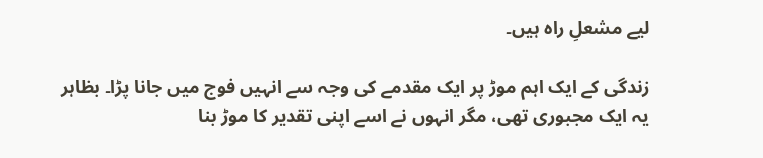لیے مشعلِ راہ ہیں۔

زندگی کے ایک اہم موڑ پر ایک مقدمے کی وجہ سے انہیں فوج میں جانا پڑا۔ بظاہر یہ ایک مجبوری تھی، مگر انہوں نے اسے اپنی تقدیر کا موڑ بنا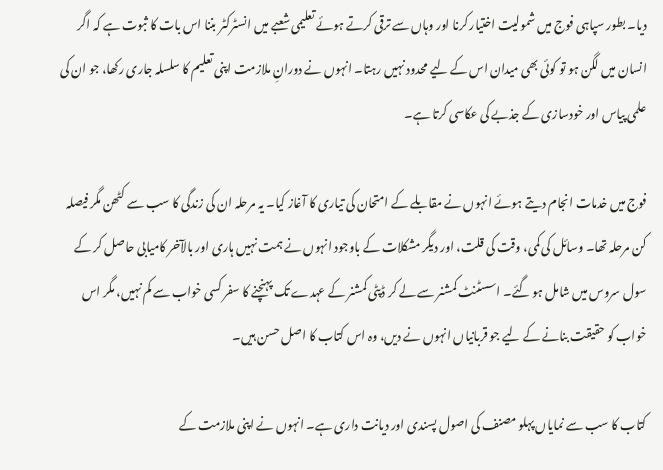دیا۔ بطور سپاہی فوج میں شمولیت اختیار کرنا اور وہاں سے ترقی کرتے ہوئے تعلیمی شعبے میں انسٹرکٹر بننا اس بات کا ثبوت ہے کہ اگر انسان میں لگن ہو تو کوئی بھی میدان اس کے لیے محدود نہیں رہتا۔ انہوں نے دورانِ ملازمت اپنی تعلیم کا سلسلہ جاری رکھا، جو ان کی علمی پیاس اور خودسازی کے جذبے کی عکاسی کرتا ہے۔

فوج میں خدمات انجام دیتے ہوئے انہوں نے مقابلے کے امتحان کی تیاری کا آغاز کیا۔ یہ مرحلہ ان کی زندگی کا سب سے کٹھن مگر فیصلہ کن مرحلہ تھا۔ وسائل کی کمی، وقت کی قلت، اور دیگر مشکلات کے باوجود انہوں نے ہمت نہیں ہاری اور بالآخر کامیابی حاصل کر کے سول سروس میں شامل ہو گئے۔ اسسٹنٹ کمشنر سے لے کر ڈپٹی کمشنر کے عہدے تک پہنچنے کا سفر کسی خواب سے کم نہیں، مگر اس خواب کو حقیقت بنانے کے لیے جو قربانیاں انہوں نے دیں، وہ اس کتاب کا اصل حسن ہیں۔

کتاب کا سب سے نمایاں پہلو مصنف کی اصول پسندی اور دیانت داری ہے۔ انہوں نے اپنی ملازمت کے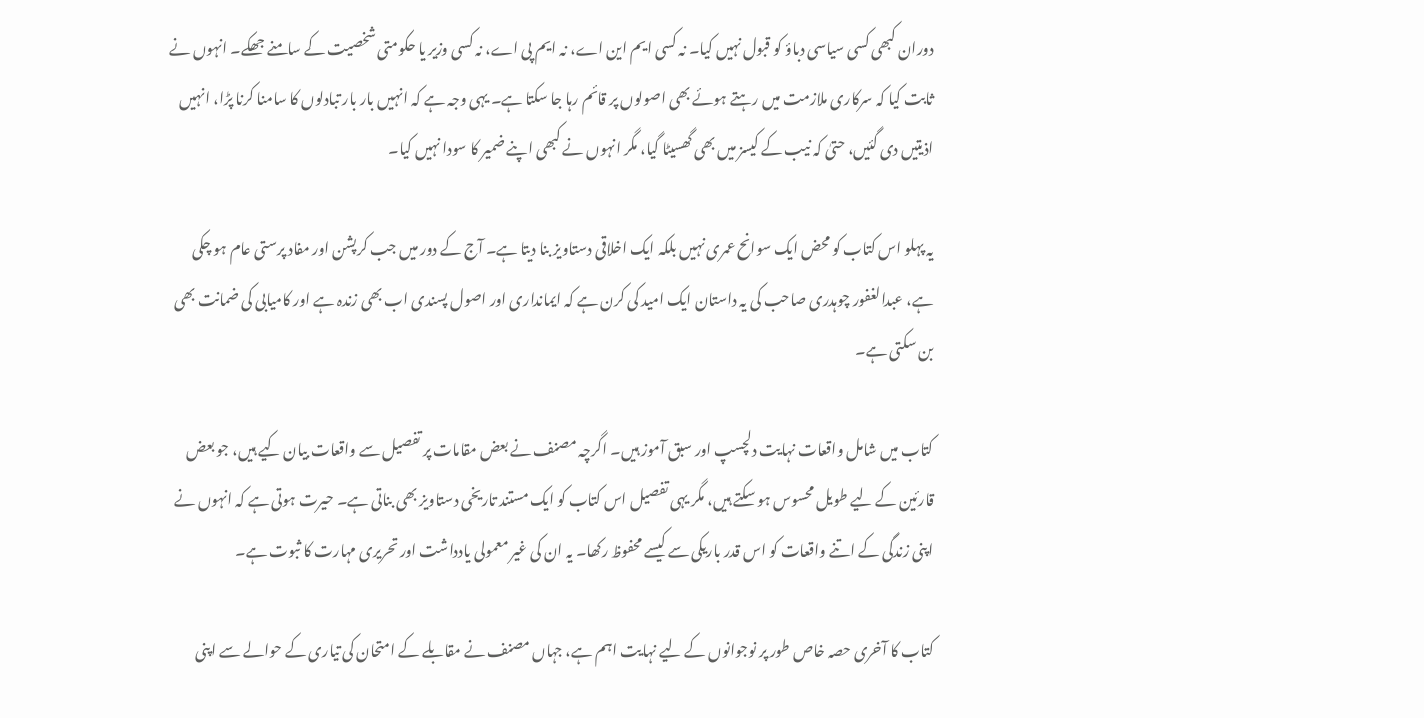دوران کبھی کسی سیاسی دباؤ کو قبول نہیں کیا۔ نہ کسی ایم این اے، نہ ایم پی اے، نہ کسی وزیر یا حکومتی شخصیت کے سامنے جھکے۔ انہوں نے ثابت کیا کہ سرکاری ملازمت میں رہتے ہوئے بھی اصولوں پر قائم رہا جا سکتا ہے۔ یہی وجہ ہے کہ انہیں بار بار تبادلوں کا سامنا کرنا پڑا، انہیں اذیتیں دی گئیں، حتیٰ کہ نیب کے کیسز میں بھی گھسیٹا گیا، مگر انہوں نے کبھی اپنے ضمیر کا سودا نہیں کیا۔

یہ پہلو اس کتاب کو محض ایک سوانح عمری نہیں بلکہ ایک اخلاقی دستاویز بنا دیتا ہے۔ آج کے دور میں جب کرپشن اور مفاد پرستی عام ہو چکی ہے، عبدالغفور چوہدری صاحب کی یہ داستان ایک امید کی کرن ہے کہ ایمانداری اور اصول پسندی اب بھی زندہ ہے اور کامیابی کی ضمانت بھی بن سکتی ہے۔

کتاب میں شامل واقعات نہایت دلچسپ اور سبق آموز ہیں۔ اگرچہ مصنف نے بعض مقامات پر تفصیل سے واقعات بیان کیے ہیں، جو بعض قارئین کے لیے طویل محسوس ہو سکتے ہیں، مگر یہی تفصیل اس کتاب کو ایک مستند تاریخی دستاویز بھی بناتی ہے۔ حیرت ہوتی ہے کہ انہوں نے اپنی زندگی کے اتنے واقعات کو اس قدر باریکی سے کیسے محفوظ رکھا۔ یہ ان کی غیر معمولی یادداشت اور تحریری مہارت کا ثبوت ہے۔

کتاب کا آخری حصہ خاص طور پر نوجوانوں کے لیے نہایت اہم ہے، جہاں مصنف نے مقابلے کے امتحان کی تیاری کے حوالے سے اپنی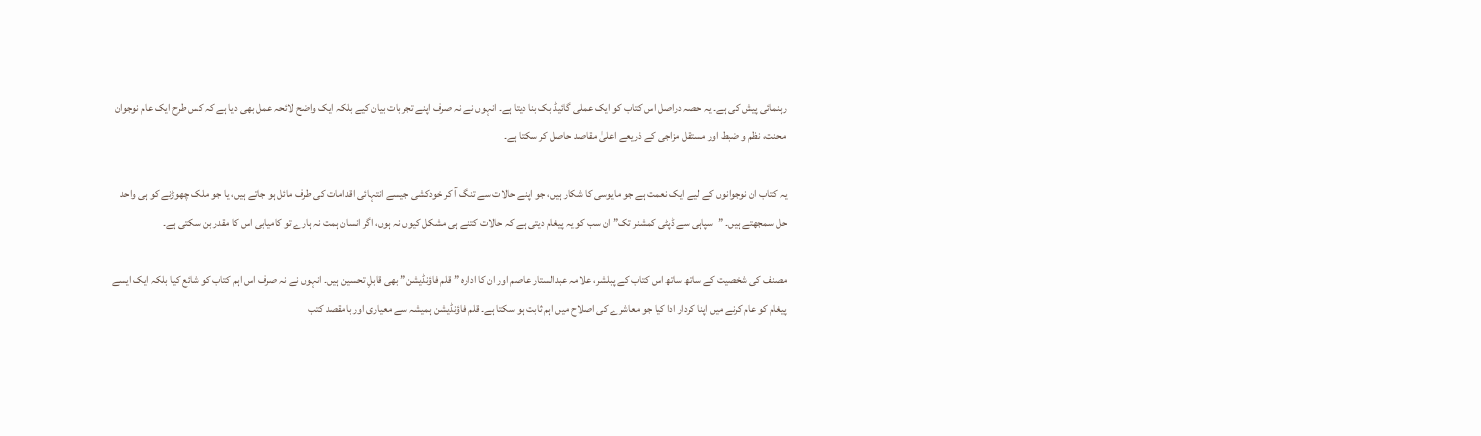رہنمائی پیش کی ہے۔ یہ حصہ دراصل اس کتاب کو ایک عملی گائیڈ بک بنا دیتا ہے۔ انہوں نے نہ صرف اپنے تجربات بیان کیے بلکہ ایک واضح لائحہ عمل بھی دیا ہے کہ کس طرح ایک عام نوجوان محنت، نظم و ضبط اور مستقل مزاجی کے ذریعے اعلیٰ مقاصد حاصل کر سکتا ہے۔

یہ کتاب ان نوجوانوں کے لیے ایک نعمت ہے جو مایوسی کا شکار ہیں، جو اپنے حالات سے تنگ آ کر خودکشی جیسے انتہائی اقدامات کی طرف مائل ہو جاتے ہیں، یا جو ملک چھوڑنے کو ہی واحد حل سمجھتے ہیں۔ ”سپاہی سے ڈپٹی کمشنر تک” ان سب کو یہ پیغام دیتی ہے کہ حالات کتنے ہی مشکل کیوں نہ ہوں، اگر انسان ہمت نہ ہارے تو کامیابی اس کا مقدر بن سکتی ہے۔

مصنف کی شخصیت کے ساتھ ساتھ اس کتاب کے پبلشر، علامہ عبدالستار عاصم اور ان کا ادارہ ”قلم فاؤنڈیشن” بھی قابلِ تحسین ہیں۔ انہوں نے نہ صرف اس اہم کتاب کو شائع کیا بلکہ ایک ایسے پیغام کو عام کرنے میں اپنا کردار ادا کیا جو معاشرے کی اصلاح میں اہم ثابت ہو سکتا ہے۔ قلم فاؤنڈیشن ہمیشہ سے معیاری اور بامقصد کتب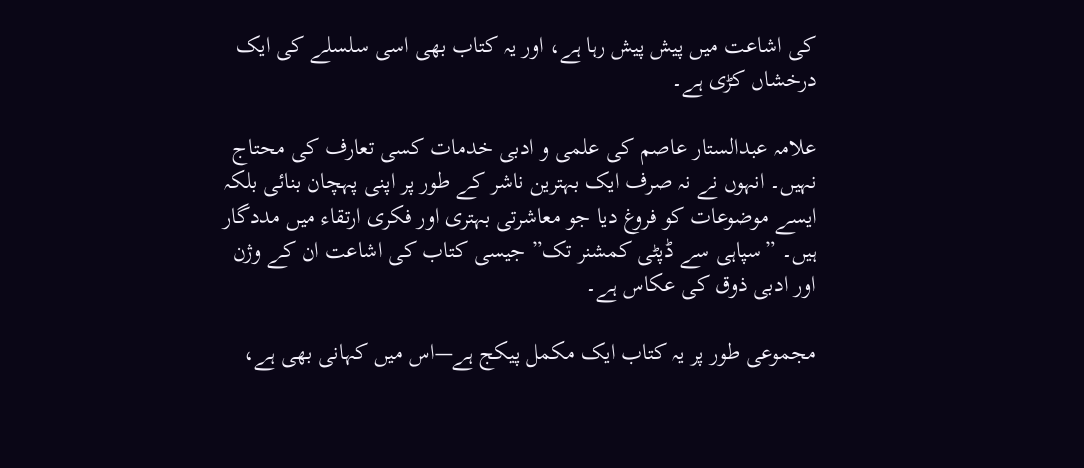کی اشاعت میں پیش پیش رہا ہے، اور یہ کتاب بھی اسی سلسلے کی ایک درخشاں کڑی ہے۔

علامہ عبدالستار عاصم کی علمی و ادبی خدمات کسی تعارف کی محتاج نہیں۔ انہوں نے نہ صرف ایک بہترین ناشر کے طور پر اپنی پہچان بنائی بلکہ ایسے موضوعات کو فروغ دیا جو معاشرتی بہتری اور فکری ارتقاء میں مددگار ہیں۔ ”سپاہی سے ڈپٹی کمشنر تک” جیسی کتاب کی اشاعت ان کے وژن اور ادبی ذوق کی عکاس ہے۔

مجموعی طور پر یہ کتاب ایک مکمل پیکج ہے—اس میں کہانی بھی ہے،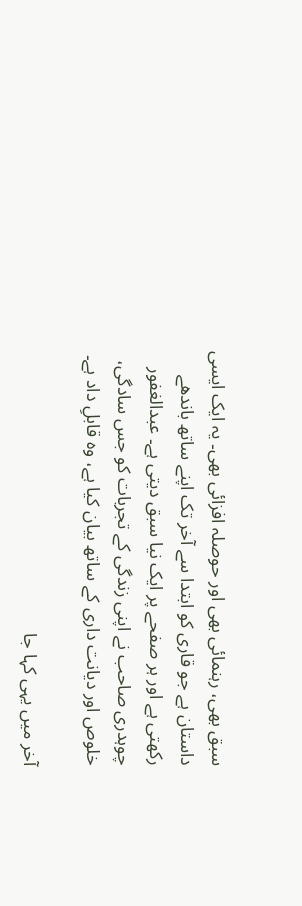سبق بھی، رہنمائی بھی اور حوصلہ افزائی بھی۔ یہ ایک ایسی داستان ہے جو قاری کو ابتدا سے آخر تک اپنے ساتھ باندھے رکھتی ہے اور ہر صفحے پر ایک نیا سبق دیتی ہے۔ عبدالغفور چوہدری صاحب نے اپنی زندگی کے تجربات کو جس سادگی، خلوص اور دیانت داری کے ساتھ بیان کیا ہے، وہ قابلِ داد ہے۔

آخر میں یہی کہا جا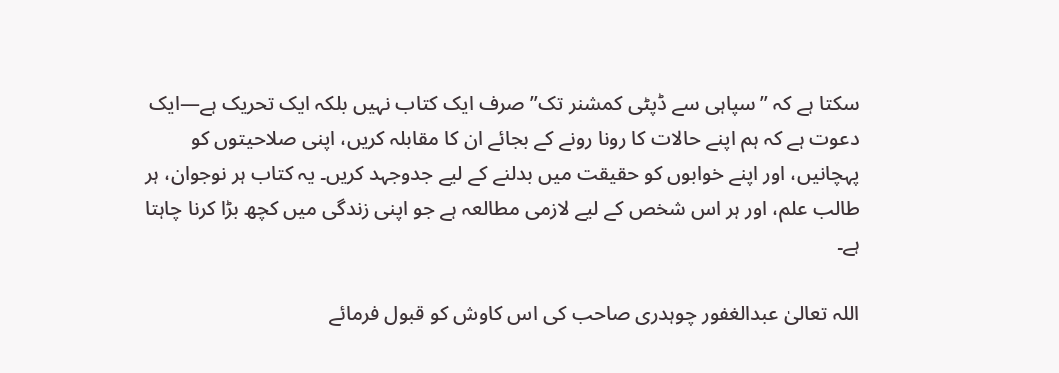سکتا ہے کہ ”سپاہی سے ڈپٹی کمشنر تک” صرف ایک کتاب نہیں بلکہ ایک تحریک ہے—ایک دعوت ہے کہ ہم اپنے حالات کا رونا رونے کے بجائے ان کا مقابلہ کریں، اپنی صلاحیتوں کو پہچانیں، اور اپنے خوابوں کو حقیقت میں بدلنے کے لیے جدوجہد کریں۔ یہ کتاب ہر نوجوان، ہر طالب علم، اور ہر اس شخص کے لیے لازمی مطالعہ ہے جو اپنی زندگی میں کچھ بڑا کرنا چاہتا ہے۔

اللہ تعالیٰ عبدالغفور چوہدری صاحب کی اس کاوش کو قبول فرمائے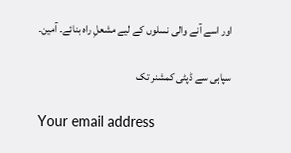اور اسے آنے والی نسلوں کے لیے مشعلِ راہ بنائے۔ آمین۔

سپاہی سے ڈپٹی کمشنر تک

Your email address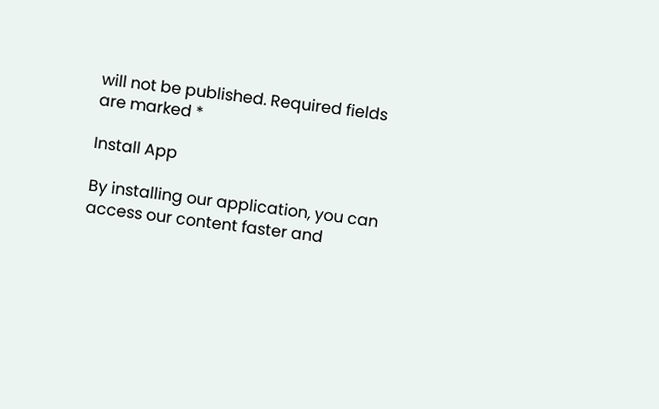will not be published. Required fields are marked *

Install App

By installing our application, you can access our content faster and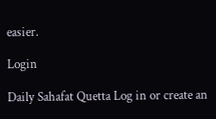easier.

Login

Daily Sahafat Quetta Log in or create an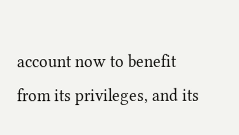account now to benefit from its privileges, and its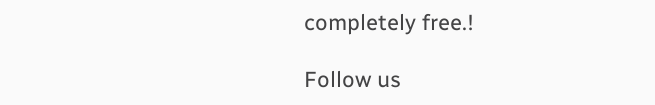completely free.!

Follow us